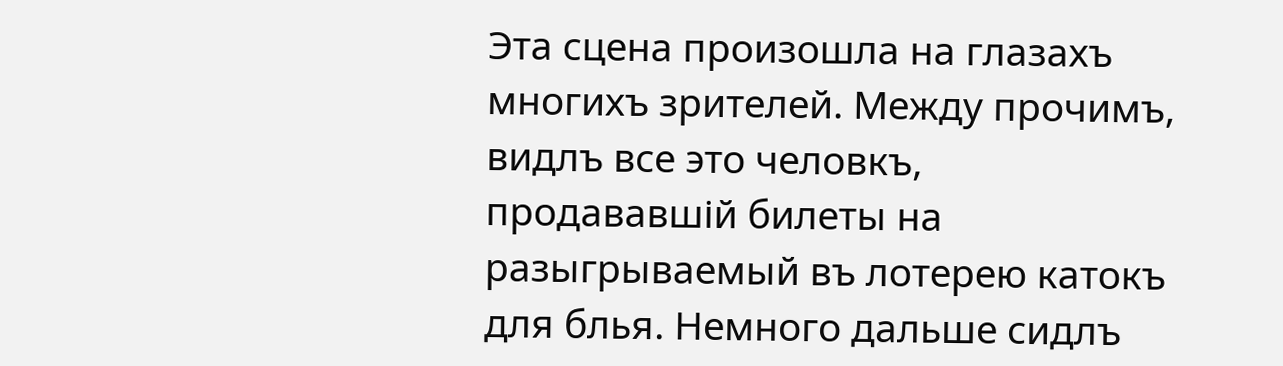Эта сцена произошла на глазахъ многихъ зрителей. Между прочимъ, видлъ все это человкъ, продававшій билеты на разыгрываемый въ лотерею катокъ для блья. Немного дальше сидлъ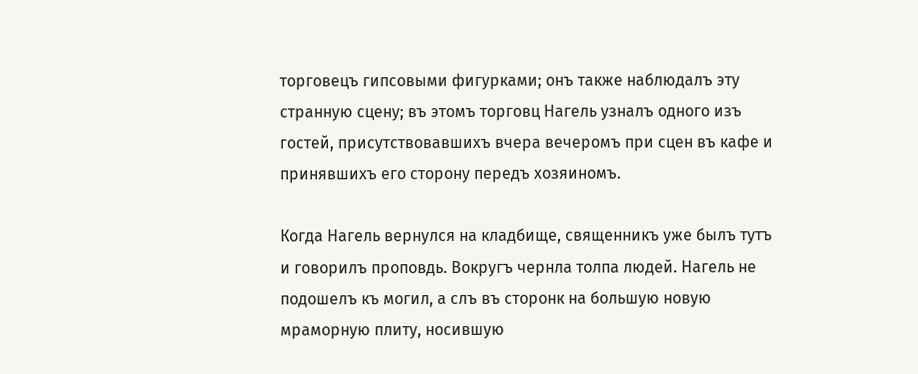торговецъ гипсовыми фигурками; онъ также наблюдалъ эту странную сцену; въ этомъ торговц Нагель узналъ одного изъ гостей, присутствовавшихъ вчера вечеромъ при сцен въ кафе и принявшихъ его сторону передъ хозяиномъ.

Когда Нагель вернулся на кладбище, священникъ уже былъ тутъ и говорилъ проповдь. Вокругъ чернла толпа людей. Нагель не подошелъ къ могил, а слъ въ сторонк на большую новую мраморную плиту, носившую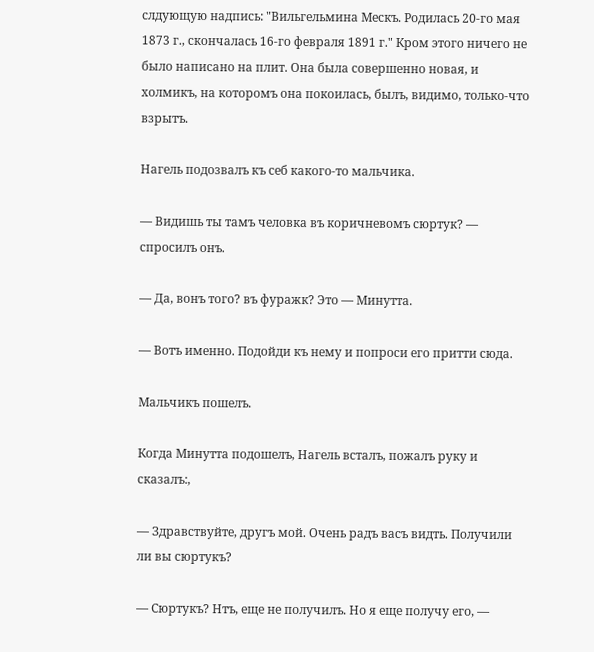слдующую надпись: "Вильгельмина Мескъ. Родилась 20-го мая 1873 г., скончалась 16-го февраля 1891 г." Кром этого ничего не было написано на плит. Она была совершенно новая, и холмикъ, на которомъ она покоилась, былъ, видимо, только-что взрытъ.

Нагель подозвалъ къ себ какого-то мальчика.

— Видишь ты тамъ человка въ коричневомъ сюртук? — спросилъ онъ.

— Да, вонъ того? въ фуражк? Это — Минутта.

— Вотъ именно. Подойди къ нему и попроси его притти сюда.

Мальчикъ пошелъ.

Когда Минутта подошелъ, Нагель всталъ, пожалъ руку и сказалъ:,

— Здравствуйте, другъ мой. Очень радъ васъ видть. Получили ли вы сюртукъ?

— Сюртукъ? Нтъ, еще не получилъ. Но я еще получу его, —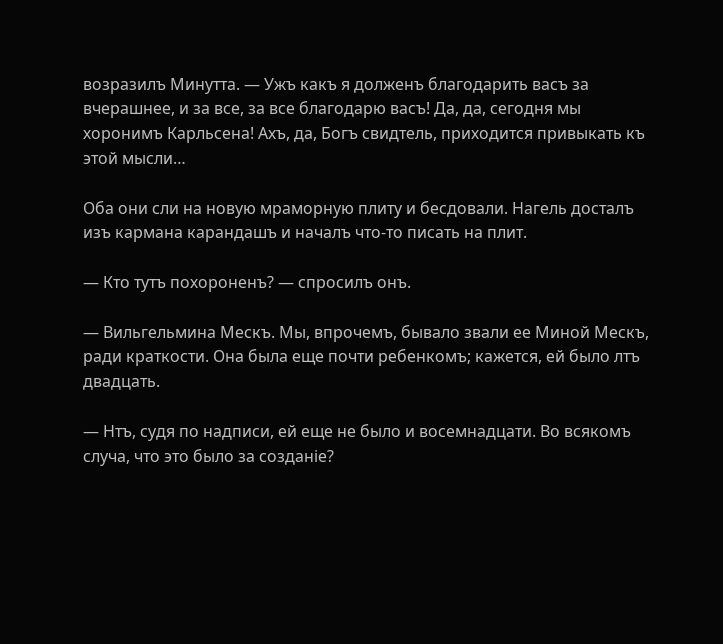возразилъ Минутта. — Ужъ какъ я долженъ благодарить васъ за вчерашнее, и за все, за все благодарю васъ! Да, да, сегодня мы хоронимъ Карльсена! Ахъ, да, Богъ свидтель, приходится привыкать къ этой мысли…

Оба они сли на новую мраморную плиту и бесдовали. Нагель досталъ изъ кармана карандашъ и началъ что-то писать на плит.

— Кто тутъ похороненъ? — спросилъ онъ.

— Вильгельмина Мескъ. Мы, впрочемъ, бывало звали ее Миной Мескъ, ради краткости. Она была еще почти ребенкомъ; кажется, ей было лтъ двадцать.

— Нтъ, судя по надписи, ей еще не было и восемнадцати. Во всякомъ случа, что это было за созданіе?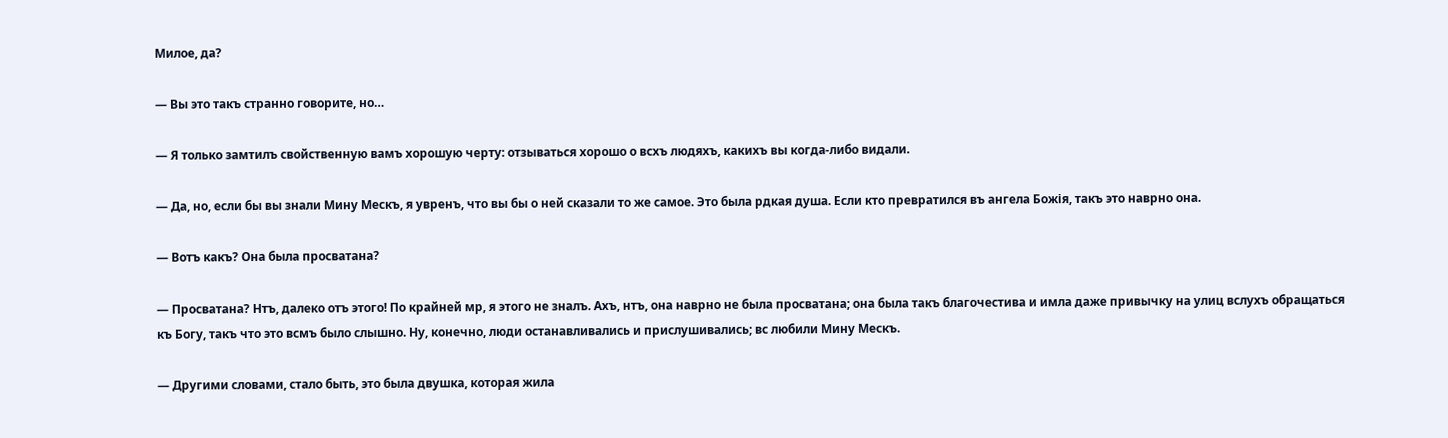Милое, да?

— Вы это такъ странно говорите, но…

— Я только замтилъ свойственную вамъ хорошую черту: отзываться хорошо о всхъ людяхъ, какихъ вы когда-либо видали.

— Да, но, если бы вы знали Мину Мескъ, я увренъ, что вы бы о ней сказали то же самое. Это была рдкая душа. Если кто превратился въ ангела Божія, такъ это наврно она.

— Вотъ какъ? Она была просватана?

— Просватана? Нтъ, далеко отъ этого! По крайней мр, я этого не зналъ. Ахъ, нтъ, она наврно не была просватана; она была такъ благочестива и имла даже привычку на улиц вслухъ обращаться къ Богу, такъ что это всмъ было слышно. Ну, конечно, люди останавливались и прислушивались; вс любили Мину Мескъ.

— Другими словами, стало быть, это была двушка, которая жила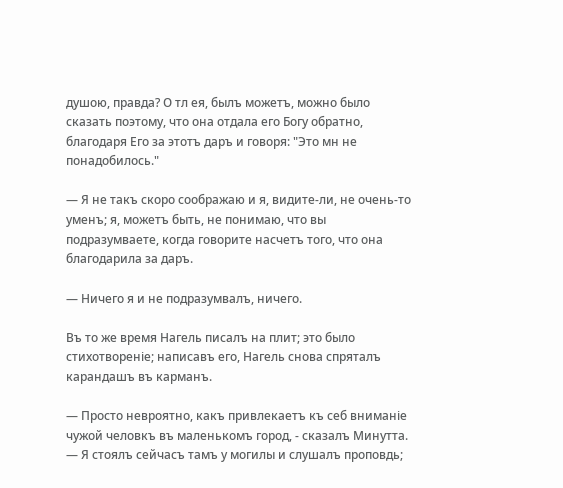душою, правда? О тл ея, былъ можетъ, можно было сказать поэтому, что она отдала его Богу обратно, благодаря Его за этотъ даръ и говоря: "Это мн не понадобилось."

— Я не такъ скоро соображаю и я, видите-ли, не очень-то уменъ; я, можетъ быть, не понимаю, что вы подразумваете, когда говорите насчетъ того, что она благодарила за даръ.

— Ничего я и не подразумвалъ, ничего.

Въ то же время Нагель писалъ на плит; это было стихотвореніе; написавъ его, Нагель снова спряталъ карандашъ въ карманъ.

— Просто невроятно, какъ привлекаетъ къ себ вниманіе чужой человкъ въ маленькомъ город, - сказалъ Минутта. — Я стоялъ сейчасъ тамъ у могилы и слушалъ проповдь;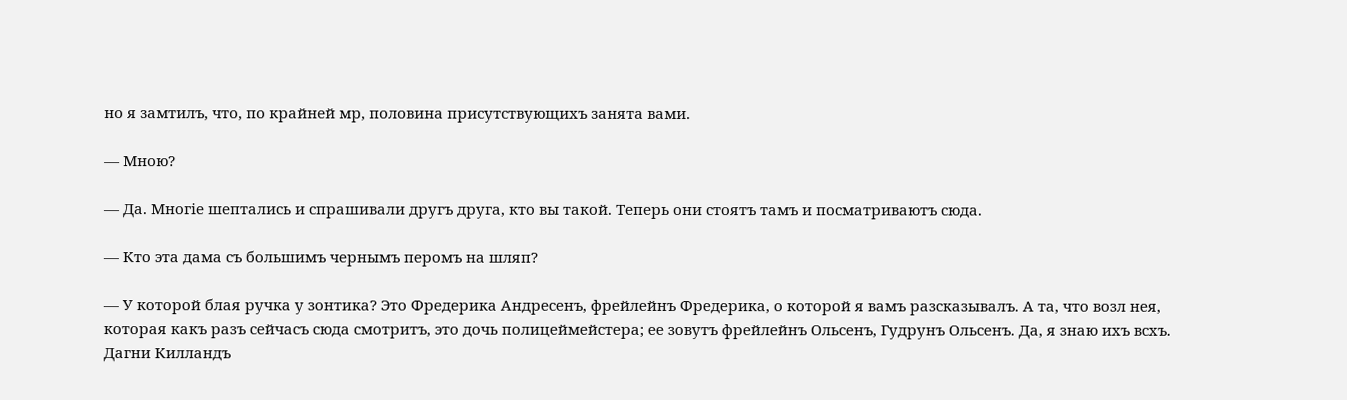но я замтилъ, что, по крайней мр, половина присутствующихъ занята вами.

— Мною?

— Да. Многіе шептались и спрашивали другъ друга, кто вы такой. Теперь они стоятъ тамъ и посматриваютъ сюда.

— Кто эта дама съ большимъ чернымъ перомъ на шляп?

— У которой блая ручка у зонтика? Это Фредерика Андресенъ, фрейлейнъ Фредерика, о которой я вамъ разсказывалъ. А та, что возл нея, которая какъ разъ сейчасъ сюда смотритъ, это дочь полицеймейстера; ее зовутъ фрейлейнъ Ольсенъ, Гудрунъ Ольсенъ. Да, я знаю ихъ всхъ. Дагни Килландъ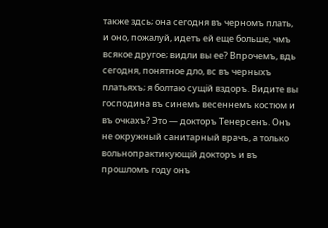также здсь; она сегодня въ черномъ плать, и оно, пожалуй, идетъ ей еще больше, чмъ всякое другое; видли вы ее? Впрочемъ, вдь сегодня, понятное дло, вс въ черныхъ платьяхъ; я болтаю сущій вздоръ. Видите вы господина въ синемъ весеннемъ костюм и въ очкахъ? Это — докторъ Тенерсенъ. Онъ не окружный санитарный врачъ, а только вольнопрактикующій докторъ и въ прошломъ году онъ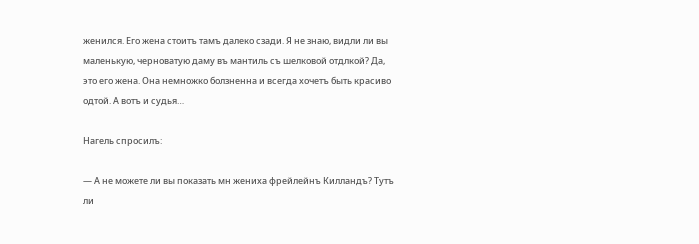женился. Его жена стоитъ тамъ далеко сзади. Я не знаю, видли ли вы маленькую, черноватую даму въ мантиль съ шелковой отдлкой? Да, это его жена. Она немножко болзненна и всегда хочетъ быть красиво одтой. А вотъ и судья…

Нагель спросилъ:

— А не можете ли вы показать мн жениха фрейлейнъ Килландъ? Тутъ ли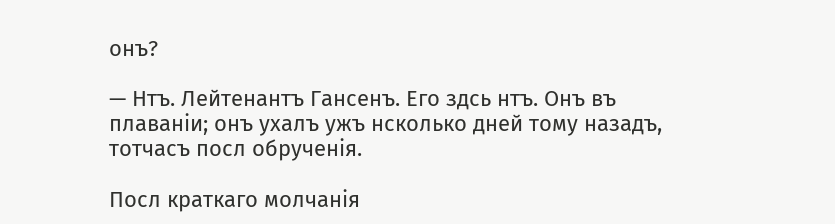онъ?

— Нтъ. Лейтенантъ Гансенъ. Его здсь нтъ. Онъ въ плаваніи; онъ ухалъ ужъ нсколько дней тому назадъ, тотчасъ посл обрученія.

Посл краткаго молчанія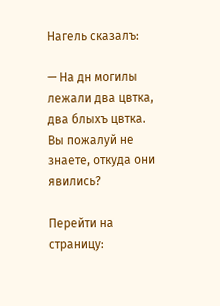Нагель сказалъ:

— На дн могилы лежали два цвтка, два блыхъ цвтка. Вы пожалуй не знаете, откуда они явились?

Перейти на страницу: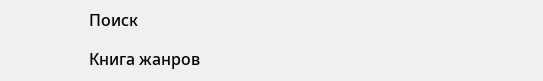Поиск

Книга жанров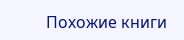Похожие книги